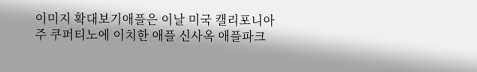이미지 확대보기애플은 이날 미국 캘리포니아 주 쿠퍼티노에 이치한 애플 신사옥 애플파크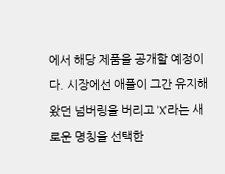에서 해당 제품을 공개할 예정이다. 시장에선 애플이 그간 유지해왔던 넘버링을 버리고 'X'라는 새로운 명칭을 선택한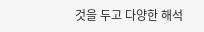것을 두고 다양한 해석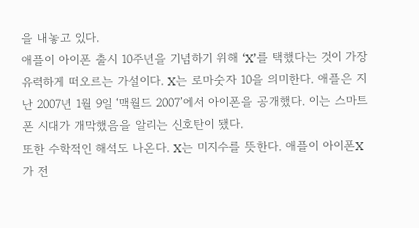을 내놓고 있다.
애플이 아이폰 출시 10주년을 기념하기 위해 ‘X’를 택했다는 것이 가장 유력하게 떠오르는 가설이다. X는 로마숫자 10을 의미한다. 애플은 지난 2007년 1월 9일 ‘맥월드 2007’에서 아이폰을 공개했다. 이는 스마트폰 시대가 개막했음을 알리는 신호탄이 됐다.
또한 수학적인 해석도 나온다. X는 미지수를 뜻한다. 애플이 아이폰X가 전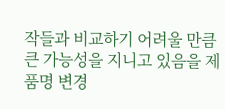작들과 비교하기 어려울 만큼 큰 가능성을 지니고 있음을 제품명 변경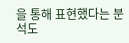을 통해 표현했다는 분석도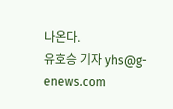나온다.
유호승 기자 yhs@g-enews.com